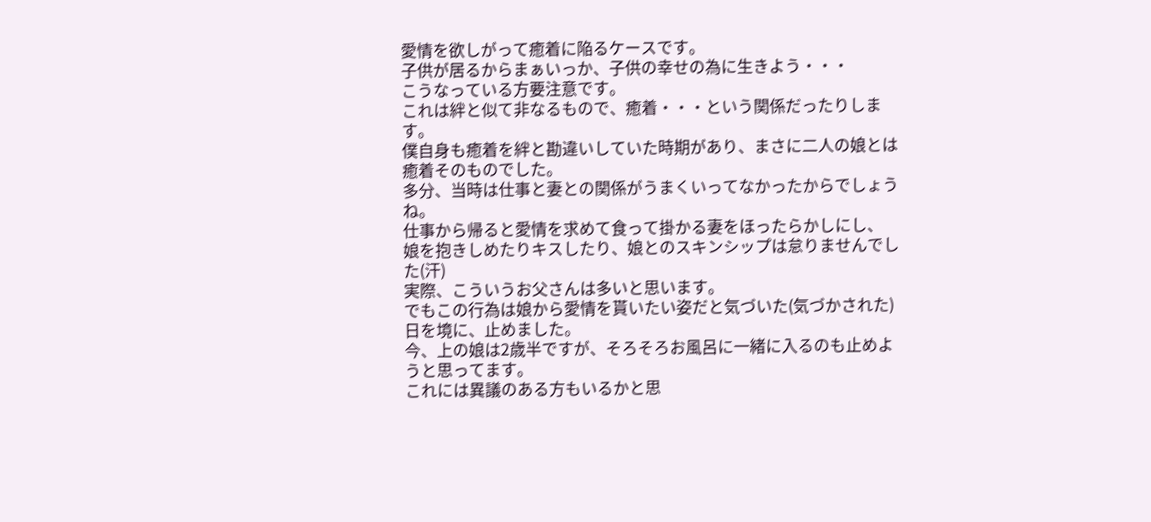愛情を欲しがって癒着に陥るケースです。
子供が居るからまぁいっか、子供の幸せの為に生きよう・・・
こうなっている方要注意です。
これは絆と似て非なるもので、癒着・・・という関係だったりします。
僕自身も癒着を絆と勘違いしていた時期があり、まさに二人の娘とは癒着そのものでした。
多分、当時は仕事と妻との関係がうまくいってなかったからでしょうね。
仕事から帰ると愛情を求めて食って掛かる妻をほったらかしにし、
娘を抱きしめたりキスしたり、娘とのスキンシップは怠りませんでした(汗)
実際、こういうお父さんは多いと思います。
でもこの行為は娘から愛情を貰いたい姿だと気づいた(気づかされた)日を境に、止めました。
今、上の娘は2歳半ですが、そろそろお風呂に一緒に入るのも止めようと思ってます。
これには異議のある方もいるかと思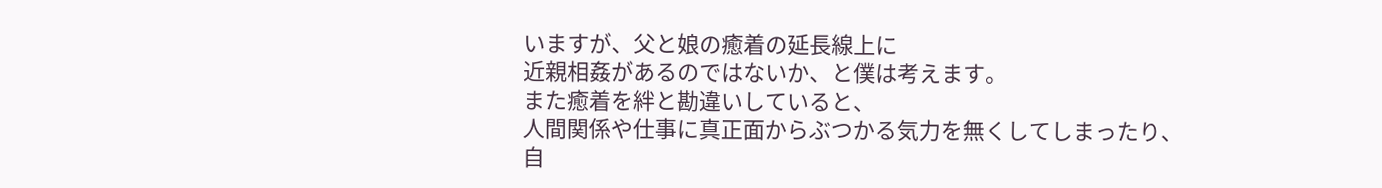いますが、父と娘の癒着の延長線上に
近親相姦があるのではないか、と僕は考えます。
また癒着を絆と勘違いしていると、
人間関係や仕事に真正面からぶつかる気力を無くしてしまったり、
自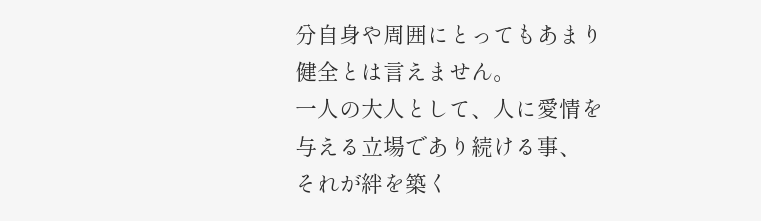分自身や周囲にとってもあまり健全とは言えません。
一人の大人として、人に愛情を与える立場であり続ける事、
それが絆を築く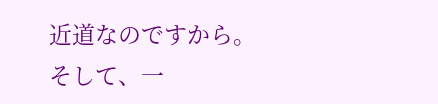近道なのですから。
そして、一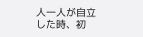人一人が自立した時、初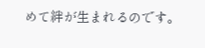めて絆が生まれるのです。